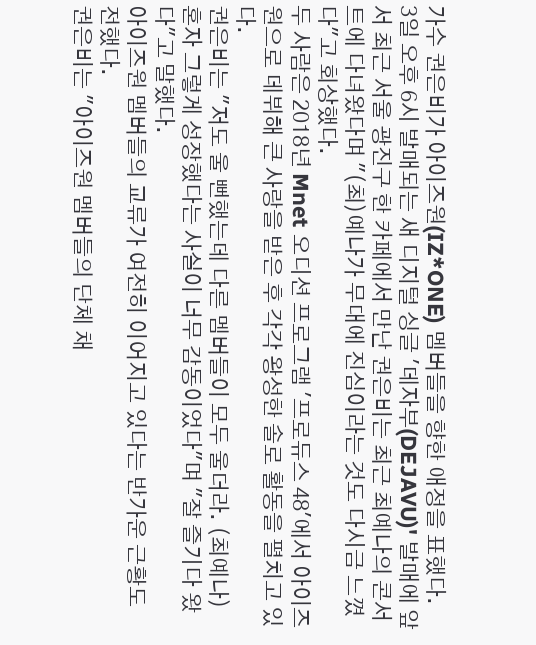가수 권은비가 아이즈원(IZ*ONE) 멤버들을 향한 애정을 표했다.
3일 오후 6시 발매되는 새 디지털 싱글 '데자부(DEJAVU)' 발매에 앞서 최근 서울 광진구 한 카페에서 만난 권은비는 최근 최예나의 콘서트에 다녀왔다며 "(최)예나가 무대에 진심이라는 것도 다시금 느꼈다"고 회상했다.
두 사람은 2018년 Mnet 오디션 프로그램 '프로듀스 48'에서 아이즈원으로 데뷔해 큰 사랑을 받은 후 각각 왕성한 솔로 활동을 펼치고 있다.
권은비는 "저도 울 뻔했는데 다른 멤버들이 모두 울더라. (최예나) 혼자 그렇게 성장했다는 사실이 너무 감동이었다"며 "잘 즐기다 왔다"고 말했다.
아이즈원 멤버들의 교류가 여전히 이어지고 있다는 반가운 근황도 전했다.
권은비는 "아이즈원 멤버들의 단체 채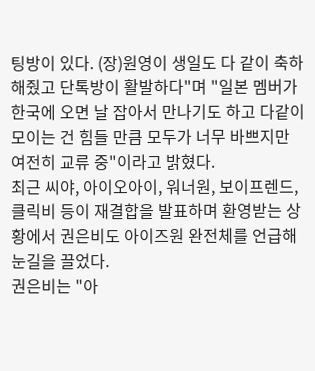팅방이 있다. (장)원영이 생일도 다 같이 축하해줬고 단톡방이 활발하다"며 "일본 멤버가 한국에 오면 날 잡아서 만나기도 하고 다같이 모이는 건 힘들 만큼 모두가 너무 바쁘지만 여전히 교류 중"이라고 밝혔다.
최근 씨야, 아이오아이, 워너원, 보이프렌드, 클릭비 등이 재결합을 발표하며 환영받는 상황에서 권은비도 아이즈원 완전체를 언급해 눈길을 끌었다.
권은비는 "아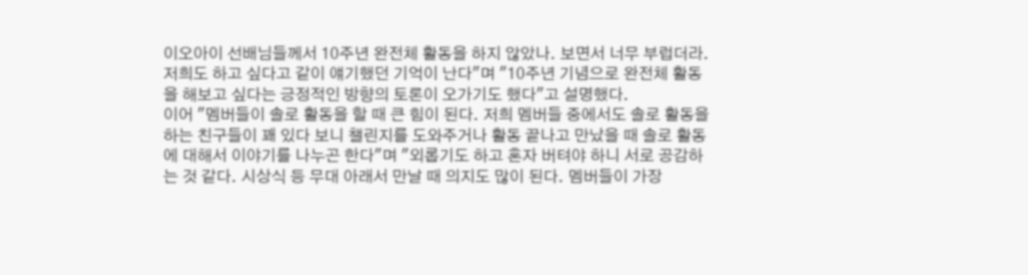이오아이 선배님들께서 10주년 완전체 활동을 하지 않았나. 보면서 너무 부럽더라. 저희도 하고 싶다고 같이 얘기했던 기억이 난다"며 "10주년 기념으로 완전체 활동을 해보고 싶다는 긍정적인 방향의 토론이 오가기도 했다"고 설명했다.
이어 "멤버들이 솔로 활동을 할 때 큰 힘이 된다. 저희 멤버들 중에서도 솔로 활동을 하는 친구들이 꽤 있다 보니 챌린지를 도와주거나 활동 끝나고 만났을 때 솔로 활동에 대해서 이야기를 나누곤 한다"며 "외롭기도 하고 혼자 버텨야 하니 서로 공감하는 것 같다. 시상식 등 무대 아래서 만날 때 의지도 많이 된다. 멤버들이 가장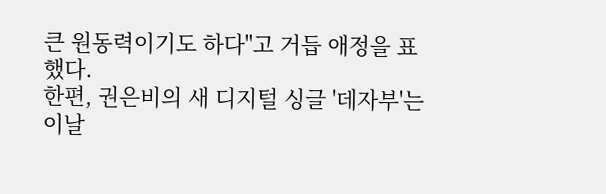큰 원동력이기도 하다"고 거듭 애정을 표했다.
한편, 권은비의 새 디지털 싱글 '데자부'는 이날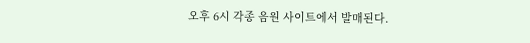오후 6시 각종 음원 사이트에서 발매된다.